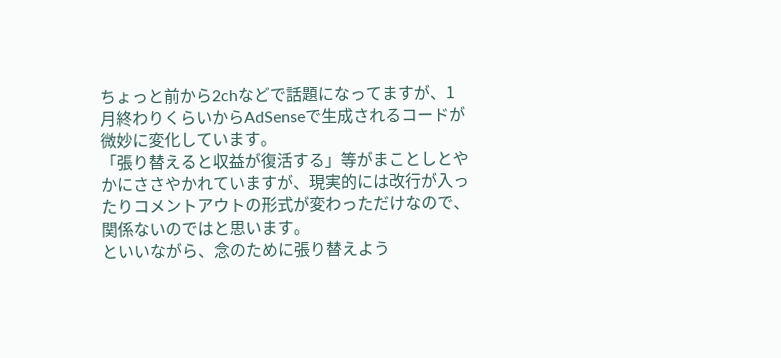ちょっと前から2chなどで話題になってますが、1月終わりくらいからAdSenseで生成されるコードが微妙に変化しています。
「張り替えると収益が復活する」等がまことしとやかにささやかれていますが、現実的には改行が入ったりコメントアウトの形式が変わっただけなので、関係ないのではと思います。
といいながら、念のために張り替えよう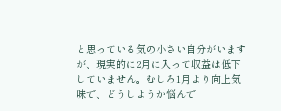と思っている気の小さい自分がいますが、現実的に2月に入って収益は低下していません。むしろ1月より向上気味で、どうしようか悩んで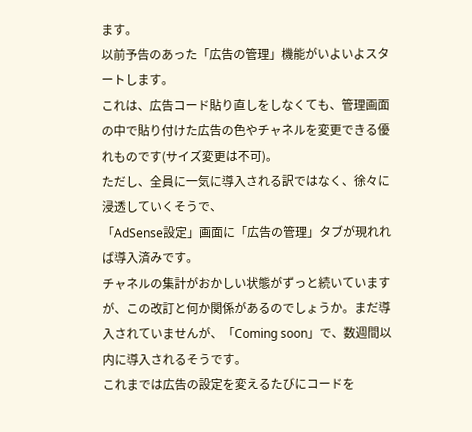ます。
以前予告のあった「広告の管理」機能がいよいよスタートします。
これは、広告コード貼り直しをしなくても、管理画面の中で貼り付けた広告の色やチャネルを変更できる優れものです(サイズ変更は不可)。
ただし、全員に一気に導入される訳ではなく、徐々に浸透していくそうで、
「AdSense設定」画面に「広告の管理」タブが現れれば導入済みです。
チャネルの集計がおかしい状態がずっと続いていますが、この改訂と何か関係があるのでしょうか。まだ導入されていませんが、「Coming soon」で、数週間以内に導入されるそうです。
これまでは広告の設定を変えるたびにコードを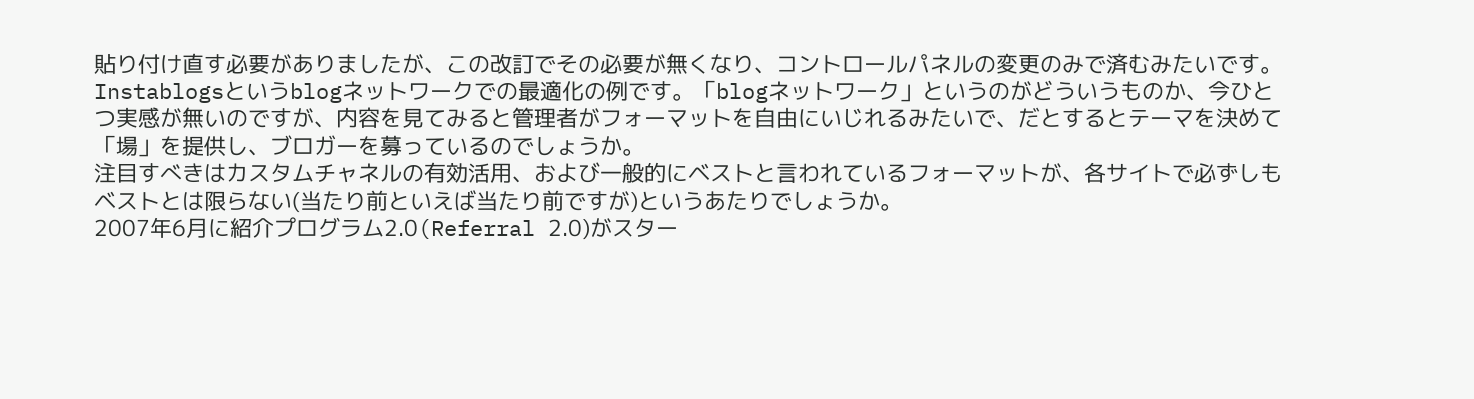貼り付け直す必要がありましたが、この改訂でその必要が無くなり、コントロールパネルの変更のみで済むみたいです。
Instablogsというblogネットワークでの最適化の例です。「blogネットワーク」というのがどういうものか、今ひとつ実感が無いのですが、内容を見てみると管理者がフォーマットを自由にいじれるみたいで、だとするとテーマを決めて「場」を提供し、ブロガーを募っているのでしょうか。
注目すべきはカスタムチャネルの有効活用、および一般的にベストと言われているフォーマットが、各サイトで必ずしもベストとは限らない(当たり前といえば当たり前ですが)というあたりでしょうか。
2007年6月に紹介プログラム2.0(Referral 2.0)がスター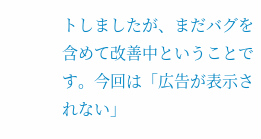トしましたが、まだバグを含めて改善中ということです。今回は「広告が表示されない」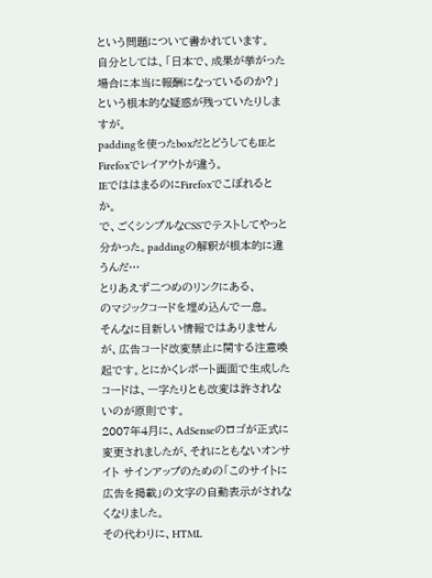という問題について書かれています。
自分としては、「日本で、成果が挙がった場合に本当に報酬になっているのか?」という根本的な疑惑が残っていたりしますが。
paddingを使ったboxだとどうしてもIEとFirefoxでレイアウトが違う。
IEでははまるのにFirefoxでこぼれるとか。
で、ごくシンプルなCSSでテストしてやっと分かった。paddingの解釈が根本的に違うんだ…
とりあえず二つめのリンクにある、
のマジックコードを埋め込んで一息。
そんなに目新しい情報ではありませんが、広告コード改変禁止に関する注意喚起です。とにかくレポート画面で生成したコードは、一字たりとも改変は許されないのが原則です。
2007年4月に、AdSenseのロゴが正式に変更されましたが、それにともないオンサイト サインアップのための「このサイトに広告を掲載」の文字の自動表示がされなくなりました。
その代わりに、HTML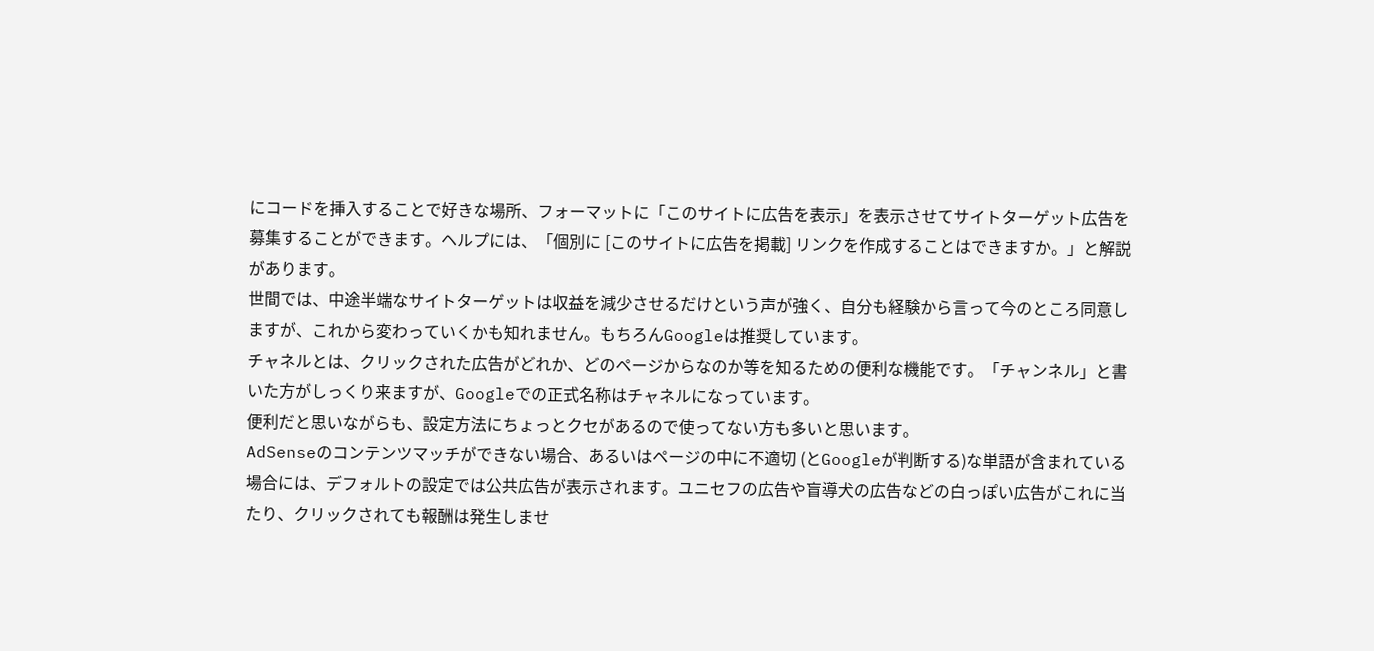にコードを挿入することで好きな場所、フォーマットに「このサイトに広告を表示」を表示させてサイトターゲット広告を募集することができます。ヘルプには、「個別に [このサイトに広告を掲載] リンクを作成することはできますか。」と解説があります。
世間では、中途半端なサイトターゲットは収益を減少させるだけという声が強く、自分も経験から言って今のところ同意しますが、これから変わっていくかも知れません。もちろんGoogleは推奨しています。
チャネルとは、クリックされた広告がどれか、どのページからなのか等を知るための便利な機能です。「チャンネル」と書いた方がしっくり来ますが、Googleでの正式名称はチャネルになっています。
便利だと思いながらも、設定方法にちょっとクセがあるので使ってない方も多いと思います。
AdSenseのコンテンツマッチができない場合、あるいはページの中に不適切 (とGoogleが判断する)な単語が含まれている場合には、デフォルトの設定では公共広告が表示されます。ユニセフの広告や盲導犬の広告などの白っぽい広告がこれに当たり、クリックされても報酬は発生しませ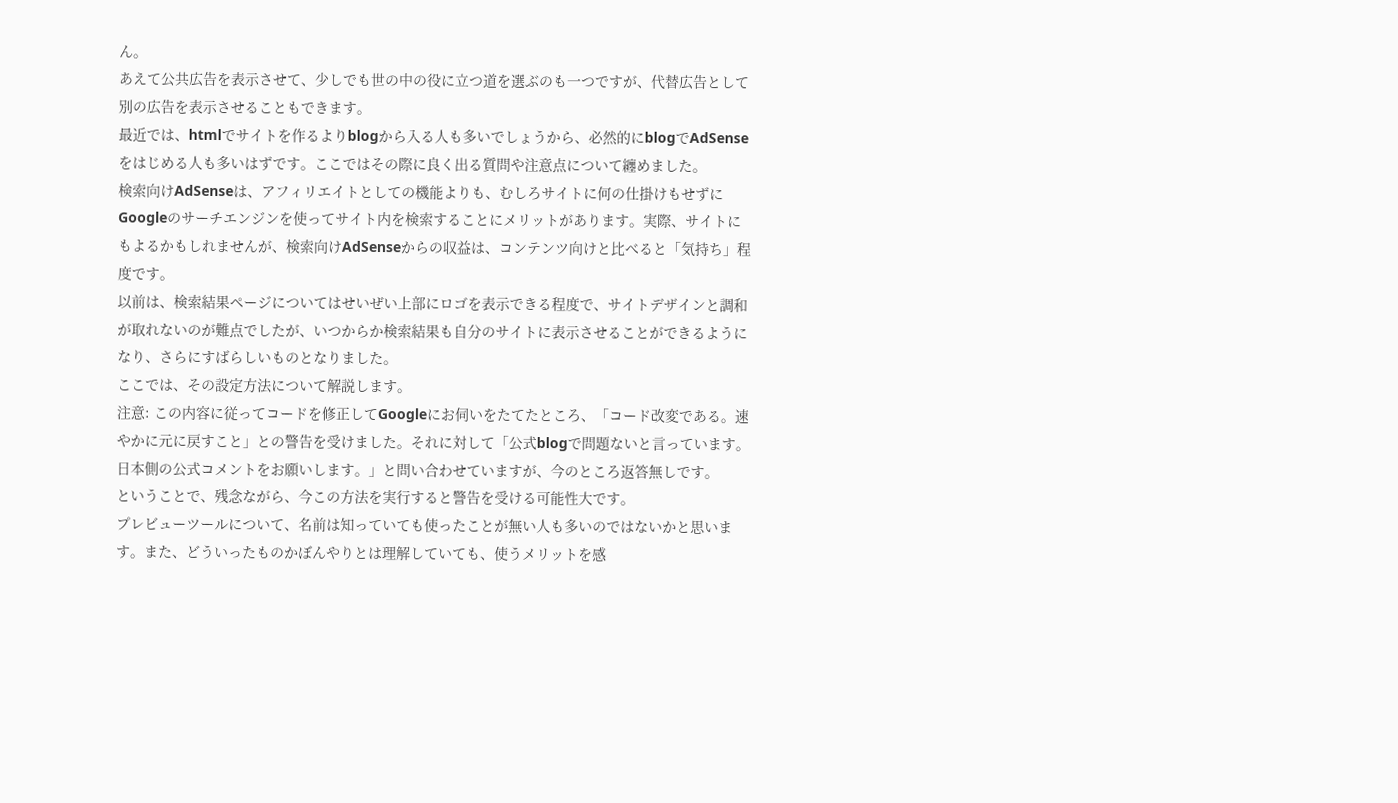ん。
あえて公共広告を表示させて、少しでも世の中の役に立つ道を選ぶのも一つですが、代替広告として別の広告を表示させることもできます。
最近では、htmlでサイトを作るよりblogから入る人も多いでしょうから、必然的にblogでAdSenseをはじめる人も多いはずです。ここではその際に良く出る質問や注意点について纏めました。
検索向けAdSenseは、アフィリエイトとしての機能よりも、むしろサイトに何の仕掛けもせずにGoogleのサーチエンジンを使ってサイト内を検索することにメリットがあります。実際、サイトにもよるかもしれませんが、検索向けAdSenseからの収益は、コンテンツ向けと比べると「気持ち」程度です。
以前は、検索結果ページについてはせいぜい上部にロゴを表示できる程度で、サイトデザインと調和が取れないのが難点でしたが、いつからか検索結果も自分のサイトに表示させることができるようになり、さらにすばらしいものとなりました。
ここでは、その設定方法について解説します。
注意: この内容に従ってコードを修正してGoogleにお伺いをたてたところ、「コード改変である。速やかに元に戻すこと」との警告を受けました。それに対して「公式blogで問題ないと言っています。日本側の公式コメントをお願いします。」と問い合わせていますが、今のところ返答無しです。
ということで、残念ながら、今この方法を実行すると警告を受ける可能性大です。
プレビューツールについて、名前は知っていても使ったことが無い人も多いのではないかと思います。また、どういったものかぼんやりとは理解していても、使うメリットを感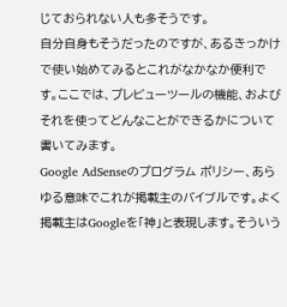じておられない人も多そうです。
自分自身もそうだったのですが、あるきっかけで使い始めてみるとこれがなかなか便利です。ここでは、プレビューツールの機能、およびそれを使ってどんなことができるかについて書いてみます。
Google AdSenseのプログラム ポリシー、あらゆる意味でこれが掲載主のバイブルです。よく掲載主はGoogleを「神」と表現します。そういう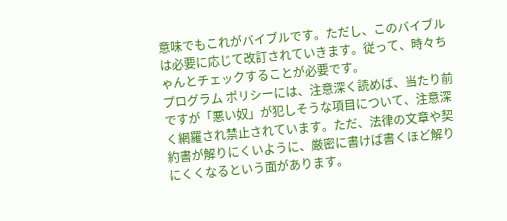意味でもこれがバイブルです。ただし、このバイブルは必要に応じて改訂されていきます。従って、時々ちゃんとチェックすることが必要です。
プログラム ポリシーには、注意深く読めば、当たり前ですが「悪い奴」が犯しそうな項目について、注意深く網羅され禁止されています。ただ、法律の文章や契約書が解りにくいように、厳密に書けば書くほど解りにくくなるという面があります。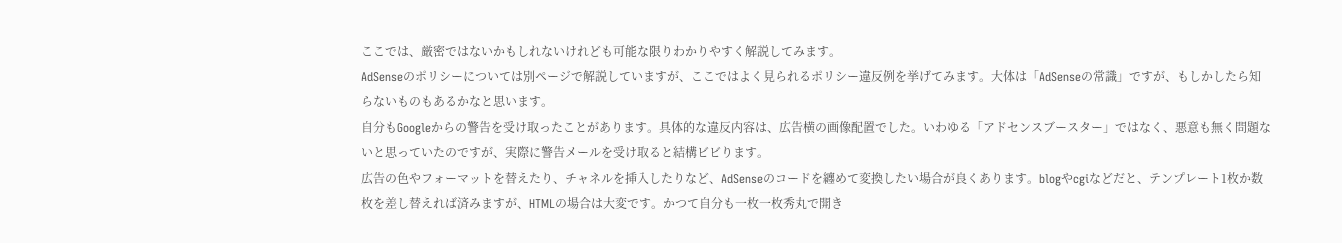ここでは、厳密ではないかもしれないけれども可能な限りわかりやすく解説してみます。
AdSenseのポリシーについては別ページで解説していますが、ここではよく見られるポリシー違反例を挙げてみます。大体は「AdSenseの常識」ですが、もしかしたら知らないものもあるかなと思います。
自分もGoogleからの警告を受け取ったことがあります。具体的な違反内容は、広告横の画像配置でした。いわゆる「アドセンスブースター」ではなく、悪意も無く問題ないと思っていたのですが、実際に警告メールを受け取ると結構ビビります。
広告の色やフォーマットを替えたり、チャネルを挿入したりなど、AdSenseのコードを纏めて変換したい場合が良くあります。blogやcgiなどだと、テンプレート1枚か数枚を差し替えれば済みますが、HTMLの場合は大変です。かつて自分も一枚一枚秀丸で開き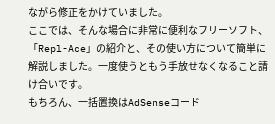ながら修正をかけていました。
ここでは、そんな場合に非常に便利なフリーソフト、「Repl-Ace」の紹介と、その使い方について簡単に解説しました。一度使うともう手放せなくなること請け合いです。
もちろん、一括置換はAdSenseコード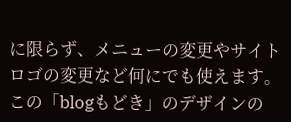に限らず、メニューの変更やサイトロゴの変更など何にでも使えます。この「blogもどき」のデザインの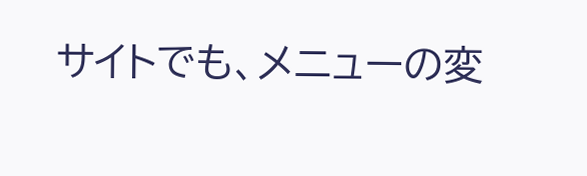サイトでも、メニューの変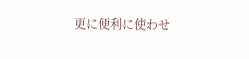更に便利に使わせ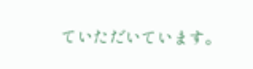ていただいています。